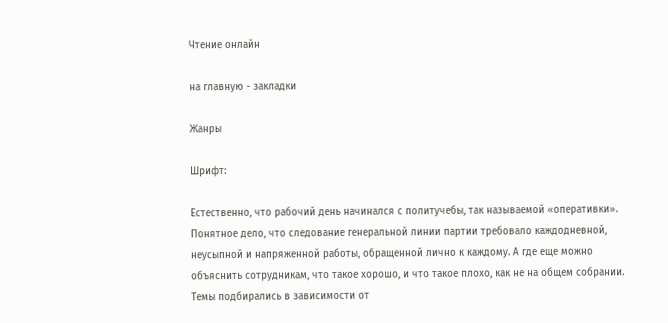Чтение онлайн

на главную - закладки

Жанры

Шрифт:

Естественно, что рабочий день начинался с политучебы, так называемой «оперативки». Понятное дело, что следование генеральной линии партии требовало каждодневной, неусыпной и напряженной работы, обращенной лично к каждому. А где еще можно объяснить сотрудникам, что такое хорошо, и что такое плохо, как не на общем собрании. Темы подбирались в зависимости от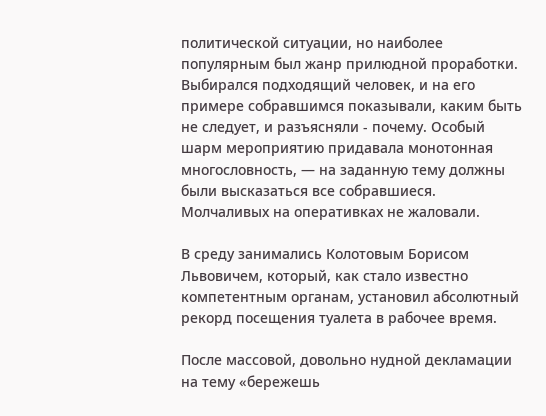политической ситуации, но наиболее популярным был жанр прилюдной проработки. Выбирался подходящий человек, и на его примере собравшимся показывали, каким быть не следует, и разъясняли - почему. Особый шарм мероприятию придавала монотонная многословность, — на заданную тему должны были высказаться все собравшиеся. Молчаливых на оперативках не жаловали.

В среду занимались Колотовым Борисом Львовичем, который, как стало известно компетентным органам, установил абсолютный рекорд посещения туалета в рабочее время.

После массовой, довольно нудной декламации на тему «бережешь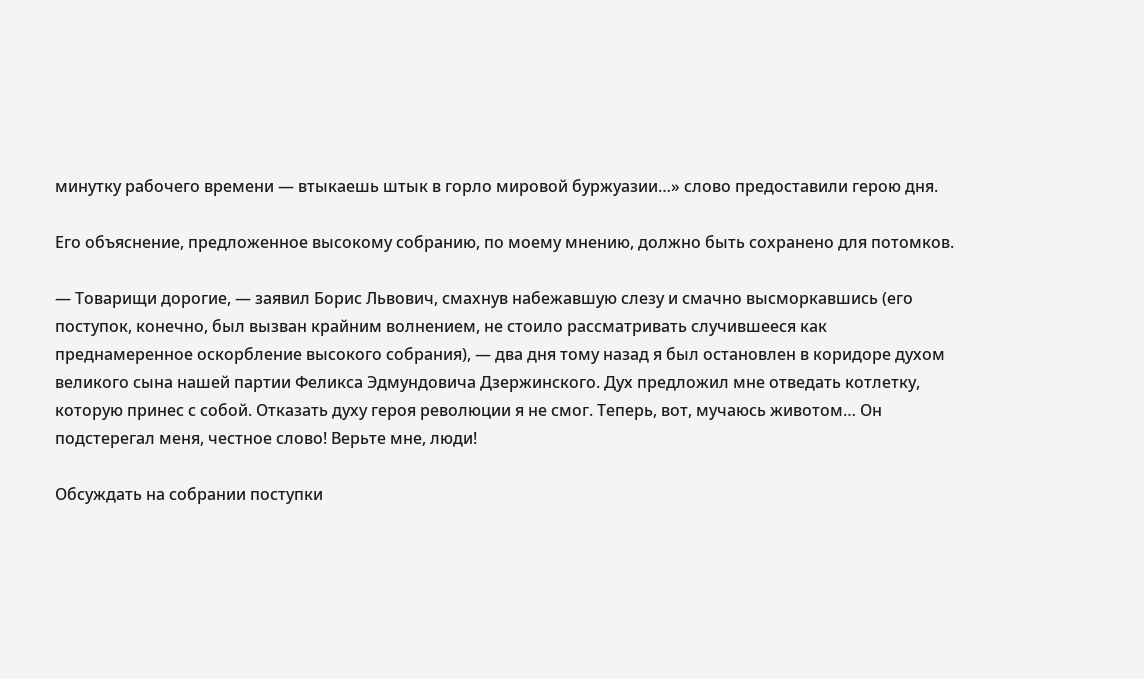минутку рабочего времени — втыкаешь штык в горло мировой буржуазии…» слово предоставили герою дня.

Его объяснение, предложенное высокому собранию, по моему мнению, должно быть сохранено для потомков.

— Товарищи дорогие, — заявил Борис Львович, смахнув набежавшую слезу и смачно высморкавшись (его поступок, конечно, был вызван крайним волнением, не стоило рассматривать случившееся как преднамеренное оскорбление высокого собрания), — два дня тому назад я был остановлен в коридоре духом великого сына нашей партии Феликса Эдмундовича Дзержинского. Дух предложил мне отведать котлетку, которую принес с собой. Отказать духу героя революции я не смог. Теперь, вот, мучаюсь животом… Он подстерегал меня, честное слово! Верьте мне, люди!

Обсуждать на собрании поступки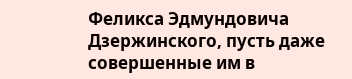Феликса Эдмундовича Дзержинского, пусть даже совершенные им в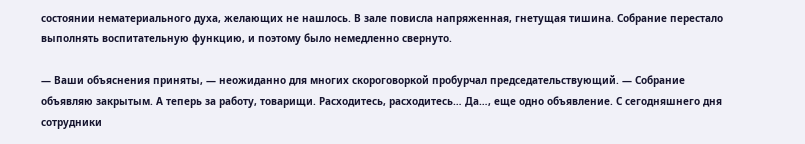состоянии нематериального духа, желающих не нашлось. В зале повисла напряженная, гнетущая тишина. Собрание перестало выполнять воспитательную функцию, и поэтому было немедленно свернуто.

— Ваши объяснения приняты, — неожиданно для многих скороговоркой пробурчал председательствующий. — Собрание объявляю закрытым. А теперь за работу, товарищи. Расходитесь, расходитесь… Да…, еще одно объявление. С сегодняшнего дня сотрудники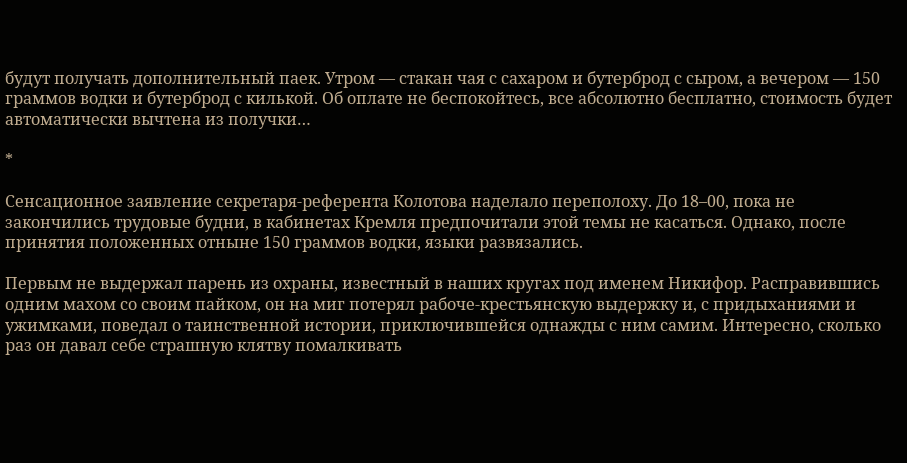будут получать дополнительный паек. Утром — стакан чая с сахаром и бутерброд с сыром, а вечером — 150 граммов водки и бутерброд с килькой. Об оплате не беспокойтесь, все абсолютно бесплатно, стоимость будет автоматически вычтена из получки…

*

Сенсационное заявление секретаря-референта Колотова наделало переполоху. До 18–00, пока не закончились трудовые будни, в кабинетах Кремля предпочитали этой темы не касаться. Однако, после принятия положенных отныне 150 граммов водки, языки развязались.

Первым не выдержал парень из охраны, известный в наших кругах под именем Никифор. Расправившись одним махом со своим пайком, он на миг потерял рабоче-крестьянскую выдержку и, с придыханиями и ужимками, поведал о таинственной истории, приключившейся однажды с ним самим. Интересно, сколько раз он давал себе страшную клятву помалкивать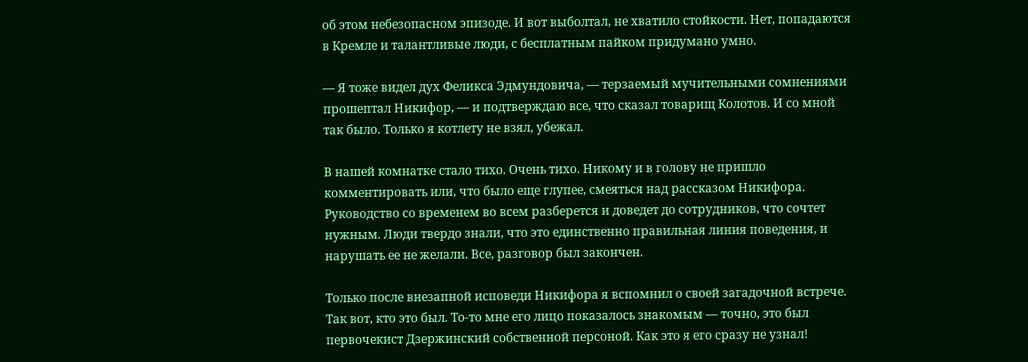об этом небезопасном эпизоде. И вот выболтал, не хватило стойкости. Нет, попадаются в Кремле и талантливые люди, с бесплатным пайком придумано умно.

— Я тоже видел дух Феликса Эдмундовича, — терзаемый мучительными сомнениями прошептал Никифор, — и подтверждаю все, что сказал товарищ Колотов. И со мной так было. Только я котлету не взял, убежал.

В нашей комнатке стало тихо. Очень тихо. Никому и в голову не пришло комментировать или, что было еще глупее, смеяться над рассказом Никифора. Руководство со временем во всем разберется и доведет до сотрудников, что сочтет нужным. Люди твердо знали, что это единственно правильная линия поведения, и нарушать ее не желали. Все, разговор был закончен.

Только после внезапной исповеди Никифора я вспомнил о своей загадочной встрече. Так вот, кто это был. То-то мне его лицо показалось знакомым — точно, это был первочекист Дзержинский собственной персоной. Как это я его сразу не узнал!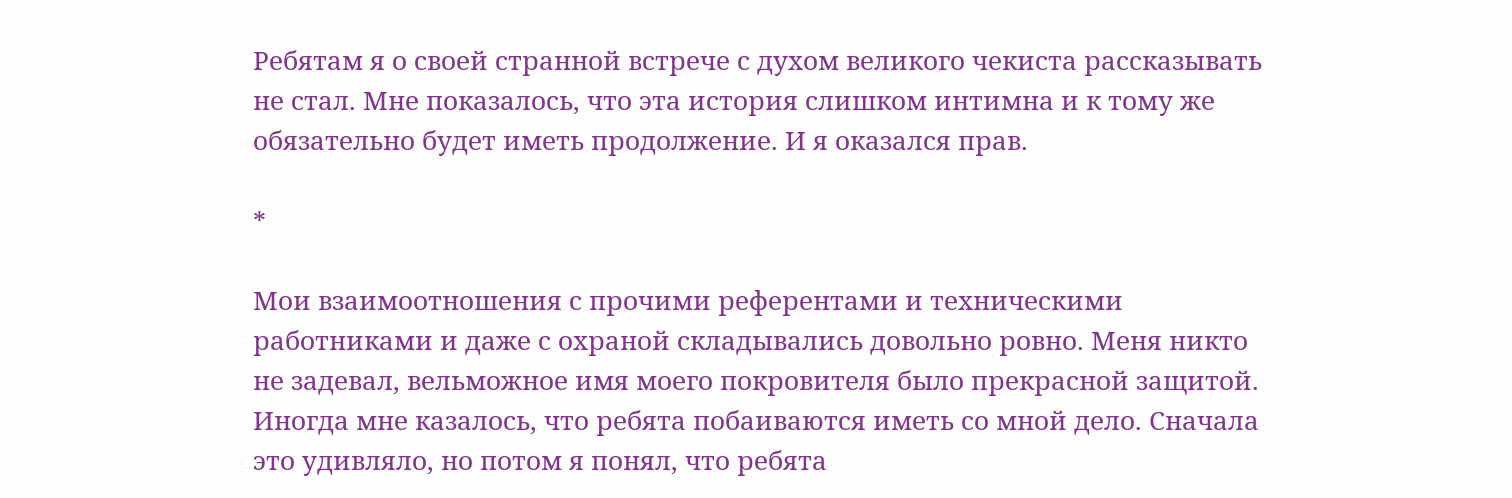Ребятам я о своей странной встрече с духом великого чекиста рассказывать не стал. Мне показалось, что эта история слишком интимна и к тому же обязательно будет иметь продолжение. И я оказался прав.

*

Мои взаимоотношения с прочими референтами и техническими работниками и даже с охраной складывались довольно ровно. Меня никто не задевал, вельможное имя моего покровителя было прекрасной защитой. Иногда мне казалось, что ребята побаиваются иметь со мной дело. Сначала это удивляло, но потом я понял, что ребята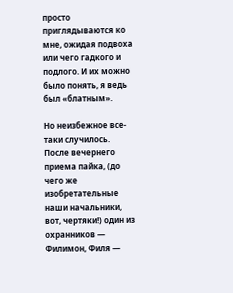просто приглядываются ко мне, ожидая подвоха или чего гадкого и подлого. И их можно было понять, я ведь был «блатным».

Но неизбежное все-таки случилось. После вечернего приема пайка, (до чего же изобретательные наши начальники, вот, чертяки!) один из охранников — Филимон, Филя —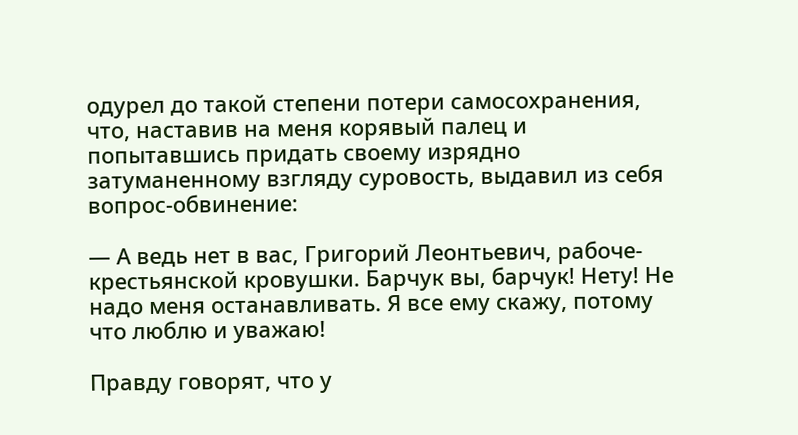одурел до такой степени потери самосохранения, что, наставив на меня корявый палец и попытавшись придать своему изрядно затуманенному взгляду суровость, выдавил из себя вопрос-обвинение:

— А ведь нет в вас, Григорий Леонтьевич, рабоче-крестьянской кровушки. Барчук вы, барчук! Нету! Не надо меня останавливать. Я все ему скажу, потому что люблю и уважаю!

Правду говорят, что у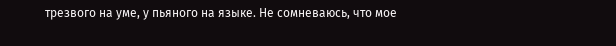трезвого на уме, у пьяного на языке. Не сомневаюсь, что мое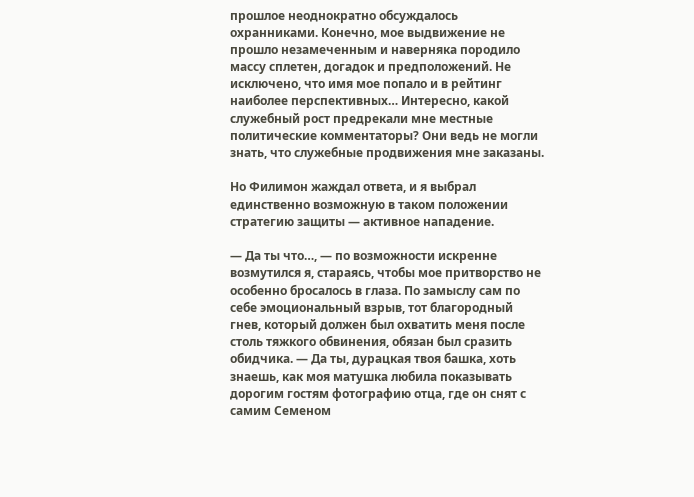прошлое неоднократно обсуждалось охранниками. Конечно, мое выдвижение не прошло незамеченным и наверняка породило массу сплетен, догадок и предположений. Не исключено, что имя мое попало и в рейтинг наиболее перспективных… Интересно, какой служебный рост предрекали мне местные политические комментаторы? Они ведь не могли знать, что служебные продвижения мне заказаны.

Но Филимон жаждал ответа, и я выбрал единственно возможную в таком положении стратегию защиты — активное нападение.

— Да ты что…, — по возможности искренне возмутился я, стараясь, чтобы мое притворство не особенно бросалось в глаза. По замыслу сам по себе эмоциональный взрыв, тот благородный гнев, который должен был охватить меня после столь тяжкого обвинения, обязан был сразить обидчика. — Да ты, дурацкая твоя башка, хоть знаешь, как моя матушка любила показывать дорогим гостям фотографию отца, где он снят с самим Семеном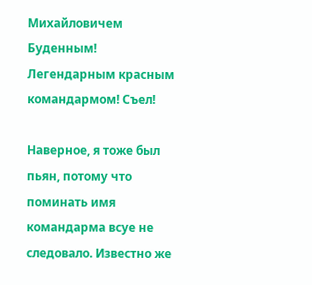Михайловичем Буденным! Легендарным красным командармом! Съел!

Наверное, я тоже был пьян, потому что поминать имя командарма всуе не следовало. Известно же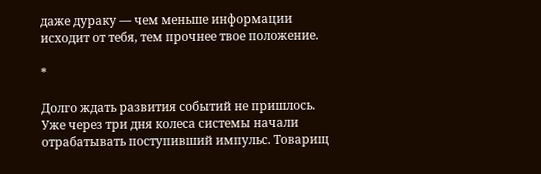даже дураку — чем меньше информации исходит от тебя, тем прочнее твое положение.

*

Долго ждать развития событий не пришлось. Уже через три дня колеса системы начали отрабатывать поступивший импульс. Товарищ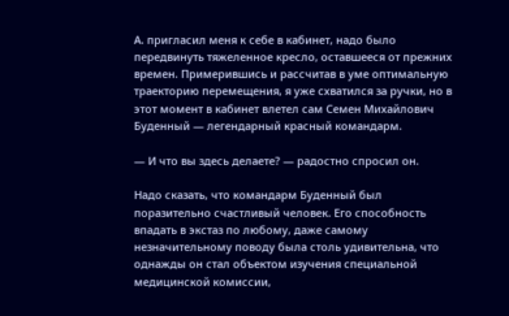А. пригласил меня к себе в кабинет, надо было передвинуть тяжеленное кресло, оставшееся от прежних времен. Примерившись и рассчитав в уме оптимальную траекторию перемещения, я уже схватился за ручки, но в этот момент в кабинет влетел сам Семен Михайлович Буденный — легендарный красный командарм.

— И что вы здесь делаете? — радостно спросил он.

Надо сказать, что командарм Буденный был поразительно счастливый человек. Его способность впадать в экстаз по любому, даже самому незначительному поводу была столь удивительна, что однажды он стал объектом изучения специальной медицинской комиссии,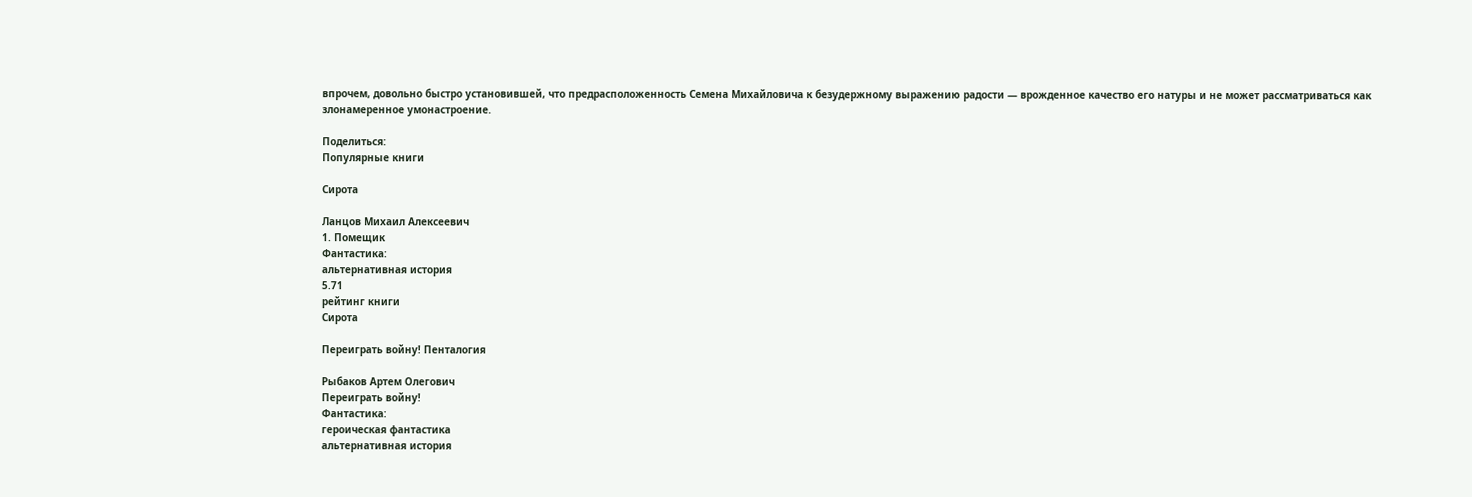впрочем, довольно быстро установившей, что предрасположенность Семена Михайловича к безудержному выражению радости — врожденное качество его натуры и не может рассматриваться как злонамеренное умонастроение.

Поделиться:
Популярные книги

Сирота

Ланцов Михаил Алексеевич
1. Помещик
Фантастика:
альтернативная история
5.71
рейтинг книги
Сирота

Переиграть войну! Пенталогия

Рыбаков Артем Олегович
Переиграть войну!
Фантастика:
героическая фантастика
альтернативная история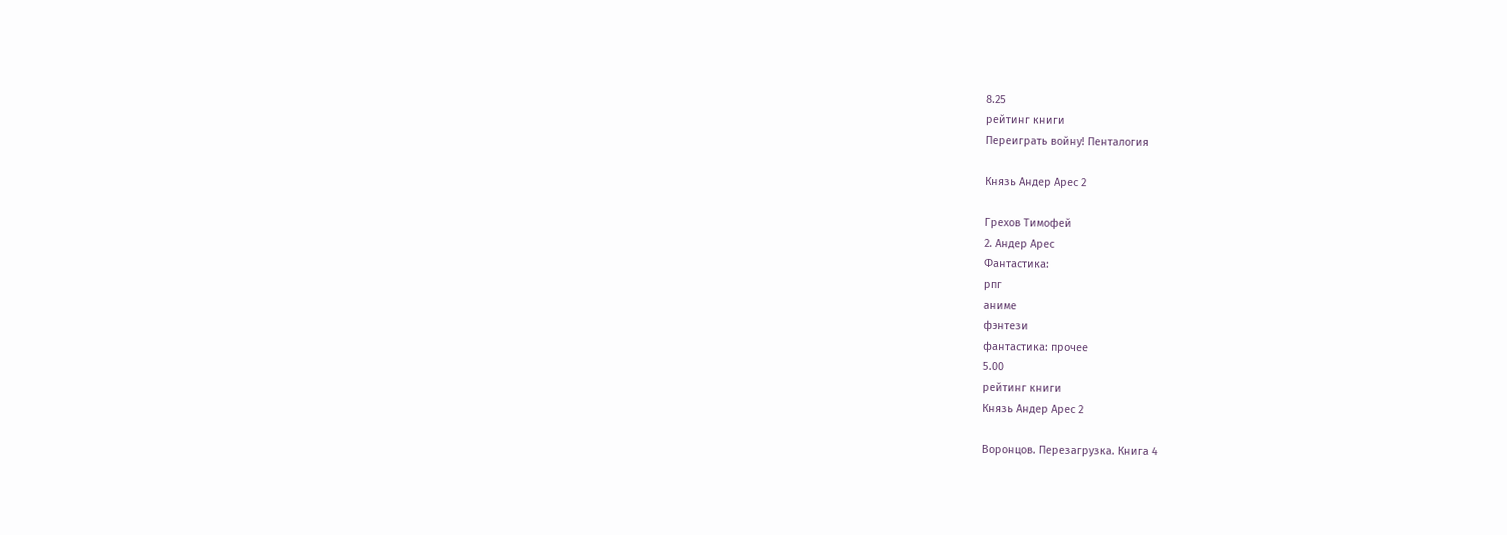8.25
рейтинг книги
Переиграть войну! Пенталогия

Князь Андер Арес 2

Грехов Тимофей
2. Андер Арес
Фантастика:
рпг
аниме
фэнтези
фантастика: прочее
5.00
рейтинг книги
Князь Андер Арес 2

Воронцов. Перезагрузка. Книга 4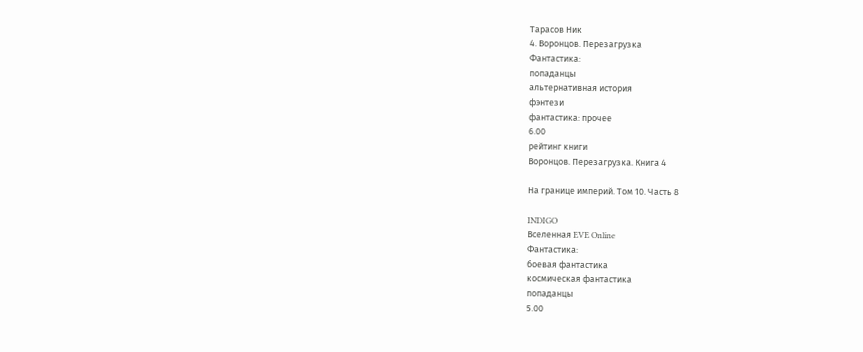Тарасов Ник
4. Воронцов. Перезагрузка
Фантастика:
попаданцы
альтернативная история
фэнтези
фантастика: прочее
6.00
рейтинг книги
Воронцов. Перезагрузка. Книга 4

На границе империй. Том 10. Часть 8

INDIGO
Вселенная EVE Online
Фантастика:
боевая фантастика
космическая фантастика
попаданцы
5.00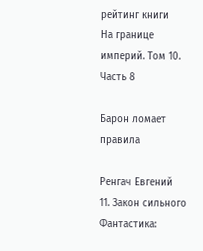рейтинг книги
На границе империй. Том 10. Часть 8

Барон ломает правила

Ренгач Евгений
11. Закон сильного
Фантастика: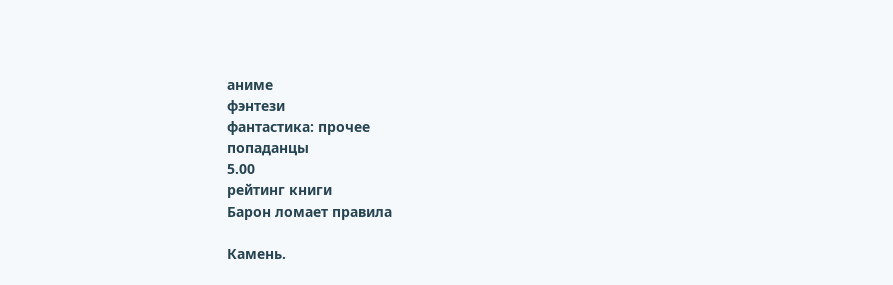аниме
фэнтези
фантастика: прочее
попаданцы
5.00
рейтинг книги
Барон ломает правила

Камень.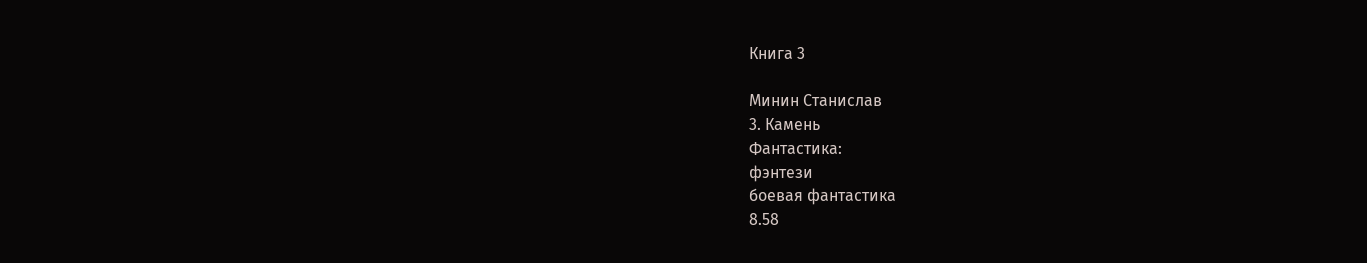Книга 3

Минин Станислав
3. Камень
Фантастика:
фэнтези
боевая фантастика
8.58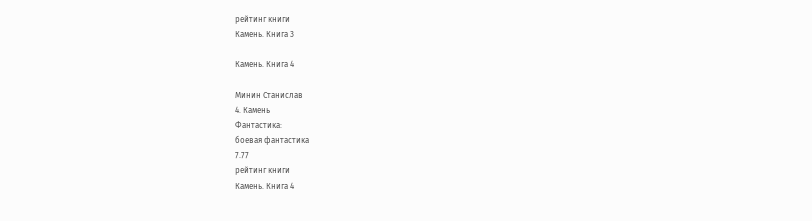рейтинг книги
Камень. Книга 3

Камень. Книга 4

Минин Станислав
4. Камень
Фантастика:
боевая фантастика
7.77
рейтинг книги
Камень. Книга 4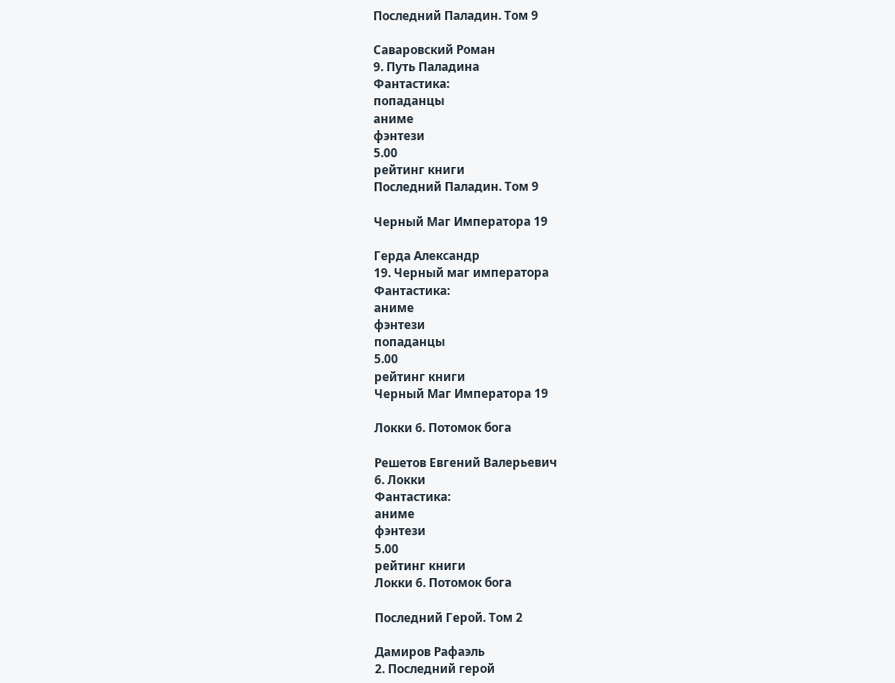Последний Паладин. Том 9

Саваровский Роман
9. Путь Паладина
Фантастика:
попаданцы
аниме
фэнтези
5.00
рейтинг книги
Последний Паладин. Том 9

Черный Маг Императора 19

Герда Александр
19. Черный маг императора
Фантастика:
аниме
фэнтези
попаданцы
5.00
рейтинг книги
Черный Маг Императора 19

Локки 6. Потомок бога

Решетов Евгений Валерьевич
6. Локки
Фантастика:
аниме
фэнтези
5.00
рейтинг книги
Локки 6. Потомок бога

Последний Герой. Том 2

Дамиров Рафаэль
2. Последний герой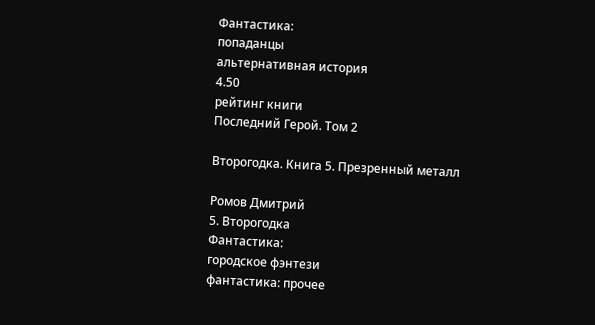Фантастика:
попаданцы
альтернативная история
4.50
рейтинг книги
Последний Герой. Том 2

Второгодка. Книга 5. Презренный металл

Ромов Дмитрий
5. Второгодка
Фантастика:
городское фэнтези
фантастика: прочее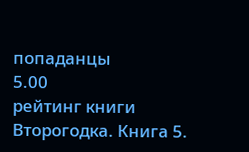попаданцы
5.00
рейтинг книги
Второгодка. Книга 5.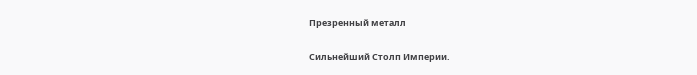Презренный металл

Сильнейший Столп Империи.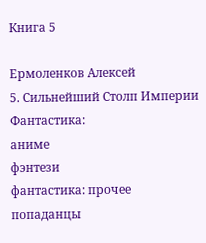Книга 5

Ермоленков Алексей
5. Сильнейший Столп Империи
Фантастика:
аниме
фэнтези
фантастика: прочее
попаданцы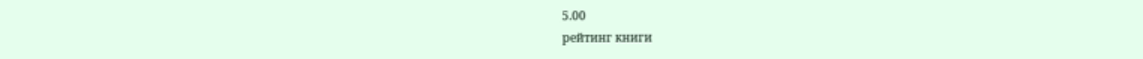5.00
рейтинг книги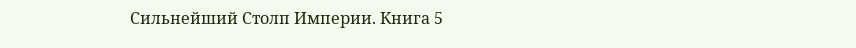Сильнейший Столп Империи. Книга 5